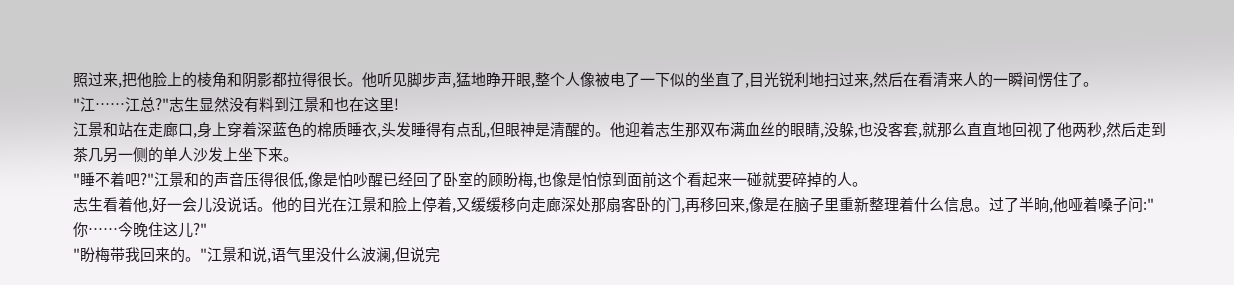照过来,把他脸上的棱角和阴影都拉得很长。他听见脚步声,猛地睁开眼,整个人像被电了一下似的坐直了,目光锐利地扫过来,然后在看清来人的一瞬间愣住了。
"江……江总?"志生显然没有料到江景和也在这里!
江景和站在走廊口,身上穿着深蓝色的棉质睡衣,头发睡得有点乱,但眼神是清醒的。他迎着志生那双布满血丝的眼睛,没躲,也没客套,就那么直直地回视了他两秒,然后走到茶几另一侧的单人沙发上坐下来。
"睡不着吧?"江景和的声音压得很低,像是怕吵醒已经回了卧室的顾盼梅,也像是怕惊到面前这个看起来一碰就要碎掉的人。
志生看着他,好一会儿没说话。他的目光在江景和脸上停着,又缓缓移向走廊深处那扇客卧的门,再移回来,像是在脑子里重新整理着什么信息。过了半晌,他哑着嗓子问:"你……今晚住这儿?"
"盼梅带我回来的。"江景和说,语气里没什么波澜,但说完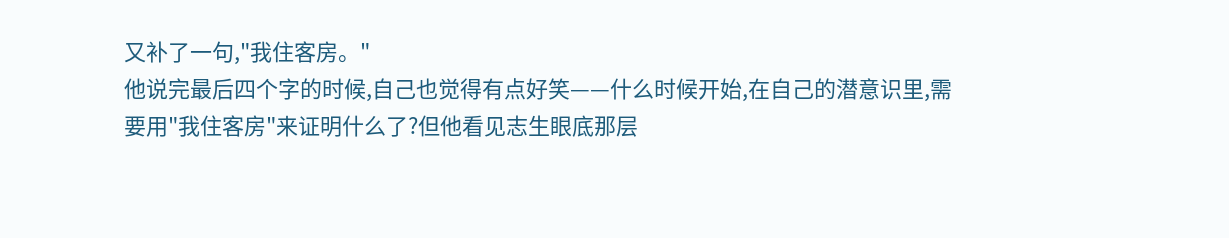又补了一句,"我住客房。"
他说完最后四个字的时候,自己也觉得有点好笑——什么时候开始,在自己的潜意识里,需要用"我住客房"来证明什么了?但他看见志生眼底那层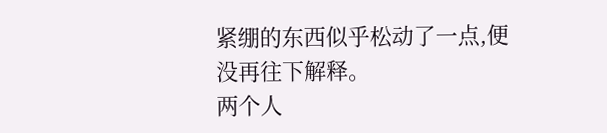紧绷的东西似乎松动了一点,便没再往下解释。
两个人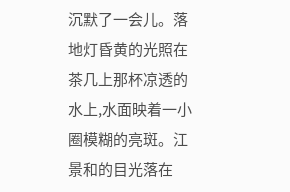沉默了一会儿。落地灯昏黄的光照在茶几上那杯凉透的水上,水面映着一小圈模糊的亮斑。江景和的目光落在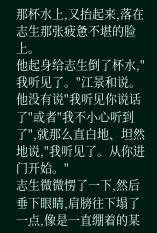那杯水上,又抬起来,落在志生那张疲惫不堪的脸上。
他起身给志生倒了杯水,"我听见了。"江景和说。他没有说"我听见你说话了"或者"我不小心听到了",就那么直白地、坦然地说,"我听见了。从你进门开始。"
志生微微愣了一下,然后垂下眼睛,肩膀往下塌了一点,像是一直绷着的某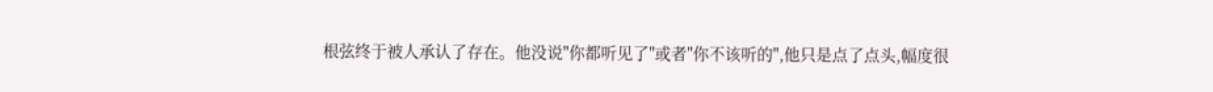根弦终于被人承认了存在。他没说"你都听见了"或者"你不该听的",他只是点了点头,幅度很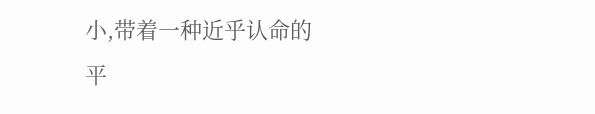小,带着一种近乎认命的平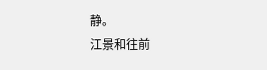静。
江景和往前